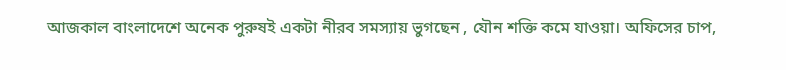আজকাল বাংলাদেশে অনেক পুরুষই একটা নীরব সমস্যায় ভুগছেন , যৌন শক্তি কমে যাওয়া। অফিসের চাপ,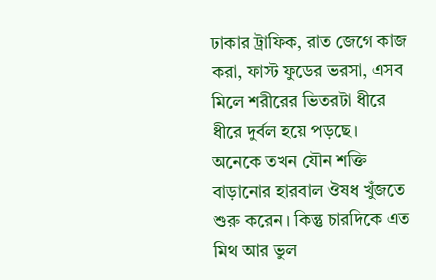ঢাকার ট্রাফিক, রাত জেগে কাজ করা, ফাস্ট ফুডের ভরসা, এসব মিলে শরীরের ভিতরটা ধীরে ধীরে দুর্বল হয়ে পড়ছে। অনেকে তখন যৌন শক্তি বাড়ানোর হারবাল ঔষধ খুঁজতে শুরু করেন। কিন্তু চারদিকে এত মিথ আর ভুল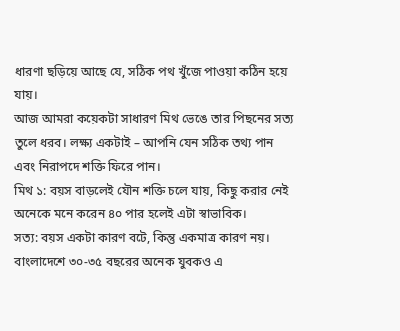ধারণা ছড়িয়ে আছে যে, সঠিক পথ খুঁজে পাওয়া কঠিন হয়ে যায়।
আজ আমরা কয়েকটা সাধারণ মিথ ভেঙে তার পিছনের সত্য তুলে ধরব। লক্ষ্য একটাই – আপনি যেন সঠিক তথ্য পান এবং নিরাপদে শক্তি ফিরে পান।
মিথ ১: বয়স বাড়লেই যৌন শক্তি চলে যায়, কিছু করার নেই
অনেকে মনে করেন ৪০ পার হলেই এটা স্বাভাবিক।
সত্য: বয়স একটা কারণ বটে, কিন্তু একমাত্র কারণ নয়। বাংলাদেশে ৩০-৩৫ বছরের অনেক যুবকও এ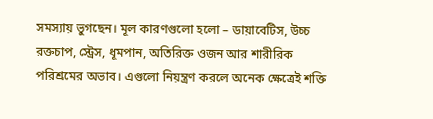সমস্যায় ভুগছেন। মূল কারণগুলো হলো – ডায়াবেটিস, উচ্চ রক্তচাপ, স্ট্রেস, ধূমপান, অতিরিক্ত ওজন আর শারীরিক পরিশ্রমের অভাব। এগুলো নিয়ন্ত্রণ করলে অনেক ক্ষেত্রেই শক্তি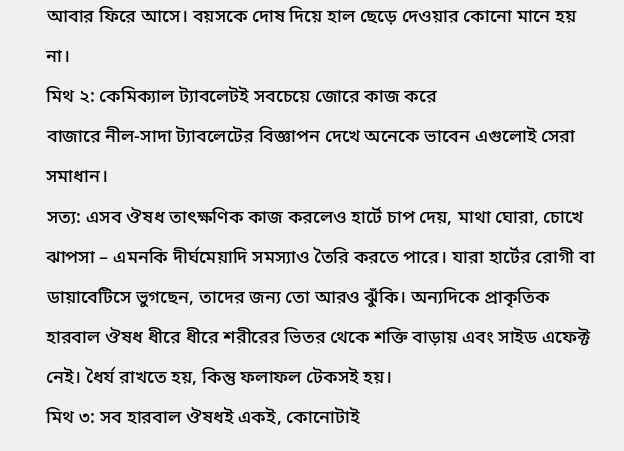আবার ফিরে আসে। বয়সকে দোষ দিয়ে হাল ছেড়ে দেওয়ার কোনো মানে হয় না।
মিথ ২: কেমিক্যাল ট্যাবলেটই সবচেয়ে জোরে কাজ করে
বাজারে নীল-সাদা ট্যাবলেটের বিজ্ঞাপন দেখে অনেকে ভাবেন এগুলোই সেরা সমাধান।
সত্য: এসব ঔষধ তাৎক্ষণিক কাজ করলেও হার্টে চাপ দেয়, মাথা ঘোরা, চোখে ঝাপসা – এমনকি দীর্ঘমেয়াদি সমস্যাও তৈরি করতে পারে। যারা হার্টের রোগী বা ডায়াবেটিসে ভুগছেন, তাদের জন্য তো আরও ঝুঁকি। অন্যদিকে প্রাকৃতিক হারবাল ঔষধ ধীরে ধীরে শরীরের ভিতর থেকে শক্তি বাড়ায় এবং সাইড এফেক্ট নেই। ধৈর্য রাখতে হয়, কিন্তু ফলাফল টেকসই হয়।
মিথ ৩: সব হারবাল ঔষধই একই, কোনোটাই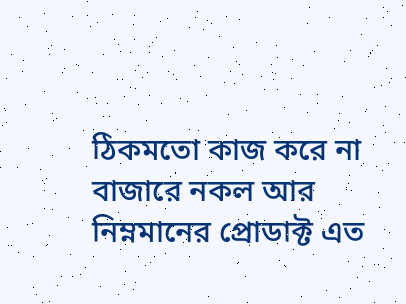ঠিকমতো কাজ করে না
বাজারে নকল আর নিম্নমানের প্রোডাক্ট এত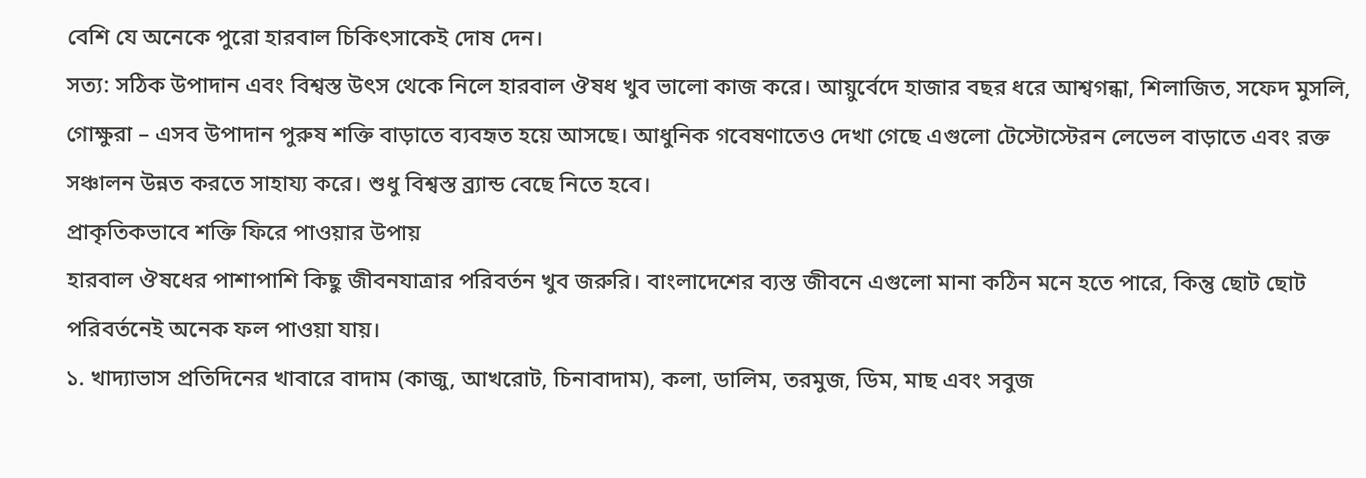বেশি যে অনেকে পুরো হারবাল চিকিৎসাকেই দোষ দেন।
সত্য: সঠিক উপাদান এবং বিশ্বস্ত উৎস থেকে নিলে হারবাল ঔষধ খুব ভালো কাজ করে। আয়ুর্বেদে হাজার বছর ধরে আশ্বগন্ধা, শিলাজিত, সফেদ মুসলি, গোক্ষুরা – এসব উপাদান পুরুষ শক্তি বাড়াতে ব্যবহৃত হয়ে আসছে। আধুনিক গবেষণাতেও দেখা গেছে এগুলো টেস্টোস্টেরন লেভেল বাড়াতে এবং রক্ত সঞ্চালন উন্নত করতে সাহায্য করে। শুধু বিশ্বস্ত ব্র্যান্ড বেছে নিতে হবে।
প্রাকৃতিকভাবে শক্তি ফিরে পাওয়ার উপায়
হারবাল ঔষধের পাশাপাশি কিছু জীবনযাত্রার পরিবর্তন খুব জরুরি। বাংলাদেশের ব্যস্ত জীবনে এগুলো মানা কঠিন মনে হতে পারে, কিন্তু ছোট ছোট পরিবর্তনেই অনেক ফল পাওয়া যায়।
১. খাদ্যাভাস প্রতিদিনের খাবারে বাদাম (কাজু, আখরোট, চিনাবাদাম), কলা, ডালিম, তরমুজ, ডিম, মাছ এবং সবুজ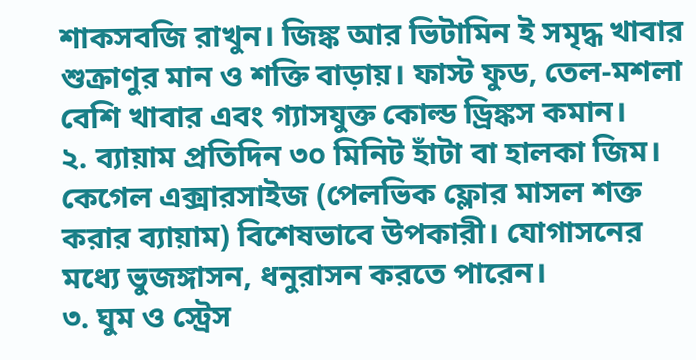শাকসবজি রাখুন। জিঙ্ক আর ভিটামিন ই সমৃদ্ধ খাবার শুক্রাণুর মান ও শক্তি বাড়ায়। ফাস্ট ফুড, তেল-মশলা বেশি খাবার এবং গ্যাসযুক্ত কোল্ড ড্রিঙ্কস কমান।
২. ব্যায়াম প্রতিদিন ৩০ মিনিট হাঁটা বা হালকা জিম। কেগেল এক্সারসাইজ (পেলভিক ফ্লোর মাসল শক্ত করার ব্যায়াম) বিশেষভাবে উপকারী। যোগাসনের মধ্যে ভুজঙ্গাসন, ধনুরাসন করতে পারেন।
৩. ঘুম ও স্ট্রেস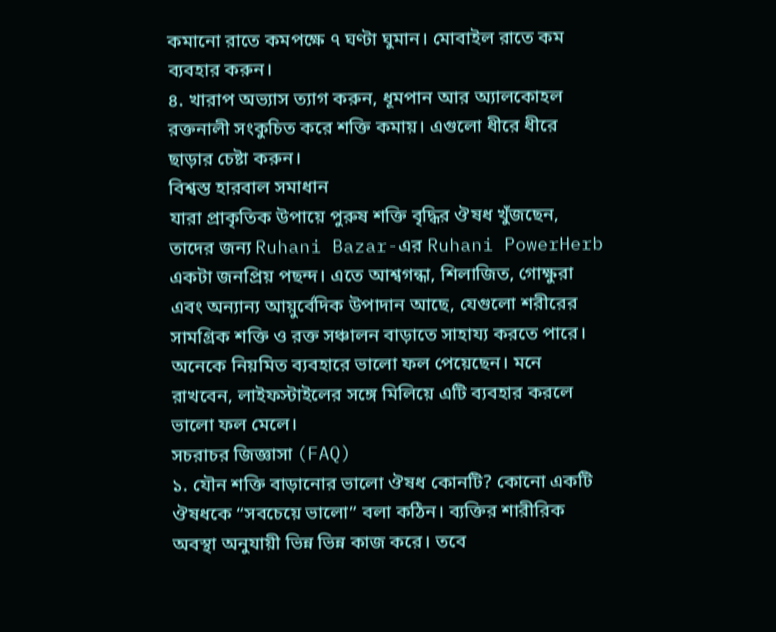কমানো রাতে কমপক্ষে ৭ ঘণ্টা ঘুমান। মোবাইল রাতে কম ব্যবহার করুন।
৪. খারাপ অভ্যাস ত্যাগ করুন, ধূমপান আর অ্যালকোহল রক্তনালী সংকুচিত করে শক্তি কমায়। এগুলো ধীরে ধীরে ছাড়ার চেষ্টা করুন।
বিশ্বস্ত হারবাল সমাধান
যারা প্রাকৃতিক উপায়ে পুরুষ শক্তি বৃদ্ধির ঔষধ খুঁজছেন, তাদের জন্য Ruhani Bazar-এর Ruhani PowerHerb একটা জনপ্রিয় পছন্দ। এতে আশ্বগন্ধা, শিলাজিত, গোক্ষুরা এবং অন্যান্য আয়ুর্বেদিক উপাদান আছে, যেগুলো শরীরের সামগ্রিক শক্তি ও রক্ত সঞ্চালন বাড়াতে সাহায্য করতে পারে। অনেকে নিয়মিত ব্যবহারে ভালো ফল পেয়েছেন। মনে রাখবেন, লাইফস্টাইলের সঙ্গে মিলিয়ে এটি ব্যবহার করলে ভালো ফল মেলে।
সচরাচর জিজ্ঞাসা (FAQ)
১. যৌন শক্তি বাড়ানোর ভালো ঔষধ কোনটি? কোনো একটি ঔষধকে “সবচেয়ে ভালো” বলা কঠিন। ব্যক্তির শারীরিক অবস্থা অনুযায়ী ভিন্ন ভিন্ন কাজ করে। তবে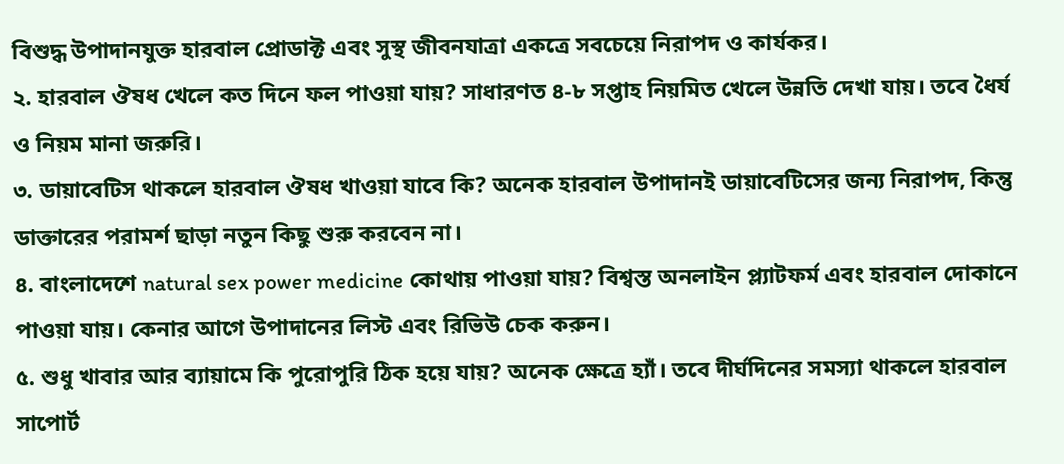বিশুদ্ধ উপাদানযুক্ত হারবাল প্রোডাক্ট এবং সুস্থ জীবনযাত্রা একত্রে সবচেয়ে নিরাপদ ও কার্যকর।
২. হারবাল ঔষধ খেলে কত দিনে ফল পাওয়া যায়? সাধারণত ৪-৮ সপ্তাহ নিয়মিত খেলে উন্নতি দেখা যায়। তবে ধৈর্য ও নিয়ম মানা জরুরি।
৩. ডায়াবেটিস থাকলে হারবাল ঔষধ খাওয়া যাবে কি? অনেক হারবাল উপাদানই ডায়াবেটিসের জন্য নিরাপদ, কিন্তু ডাক্তারের পরামর্শ ছাড়া নতুন কিছু শুরু করবেন না।
৪. বাংলাদেশে natural sex power medicine কোথায় পাওয়া যায়? বিশ্বস্ত অনলাইন প্ল্যাটফর্ম এবং হারবাল দোকানে পাওয়া যায়। কেনার আগে উপাদানের লিস্ট এবং রিভিউ চেক করুন।
৫. শুধু খাবার আর ব্যায়ামে কি পুরোপুরি ঠিক হয়ে যায়? অনেক ক্ষেত্রে হ্যাঁ। তবে দীর্ঘদিনের সমস্যা থাকলে হারবাল সাপোর্ট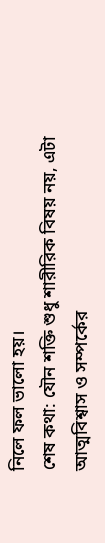নিলে ফল ভালো হয়।
শেষ কথা: যৌন শক্তি শুধু শারীরিক বিষয় নয়, এটা আত্মবিশ্বাস ও সম্পর্কের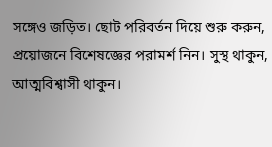সঙ্গেও জড়িত। ছোট পরিবর্তন দিয়ে শুরু করুন, প্রয়োজনে বিশেষজ্ঞের পরামর্শ নিন। সুস্থ থাকুন, আত্মবিশ্বাসী থাকুন।